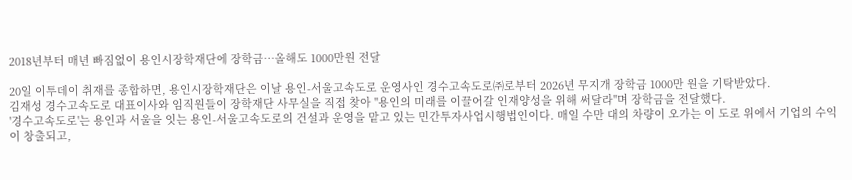2018년부터 매년 빠짐없이 용인시장학재단에 장학금…올해도 1000만원 전달

20일 이투데이 취재를 종합하면, 용인시장학재단은 이날 용인-서울고속도로 운영사인 경수고속도로㈜로부터 2026년 무지개 장학금 1000만 원을 기탁받았다.
김재성 경수고속도로 대표이사와 임직원들이 장학재단 사무실을 직접 찾아 "용인의 미래를 이끌어갈 인재양성을 위해 써달라"며 장학금을 전달했다.
'경수고속도로'는 용인과 서울을 잇는 용인-서울고속도로의 건설과 운영을 맡고 있는 민간투자사업시행법인이다. 매일 수만 대의 차량이 오가는 이 도로 위에서 기업의 수익이 창출되고,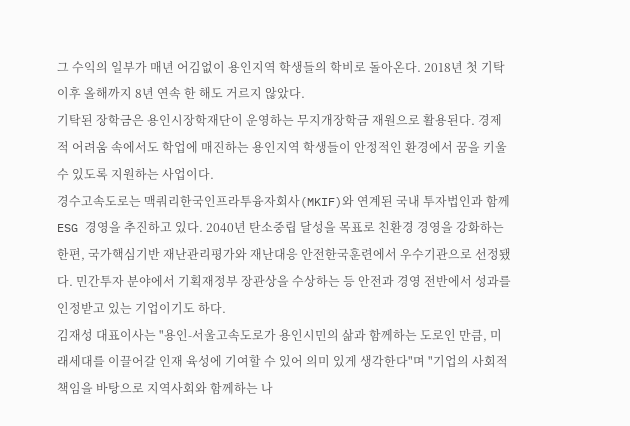그 수익의 일부가 매년 어김없이 용인지역 학생들의 학비로 돌아온다. 2018년 첫 기탁 이후 올해까지 8년 연속 한 해도 거르지 않았다.
기탁된 장학금은 용인시장학재단이 운영하는 무지개장학금 재원으로 활용된다. 경제적 어려움 속에서도 학업에 매진하는 용인지역 학생들이 안정적인 환경에서 꿈을 키울 수 있도록 지원하는 사업이다.
경수고속도로는 맥쿼리한국인프라투융자회사(MKIF)와 연계된 국내 투자법인과 함께 ESG 경영을 추진하고 있다. 2040년 탄소중립 달성을 목표로 친환경 경영을 강화하는 한편, 국가핵심기반 재난관리평가와 재난대응 안전한국훈련에서 우수기관으로 선정됐다. 민간투자 분야에서 기획재정부 장관상을 수상하는 등 안전과 경영 전반에서 성과를 인정받고 있는 기업이기도 하다.
김재성 대표이사는 "용인-서울고속도로가 용인시민의 삶과 함께하는 도로인 만큼, 미래세대를 이끌어갈 인재 육성에 기여할 수 있어 의미 있게 생각한다"며 "기업의 사회적 책임을 바탕으로 지역사회와 함께하는 나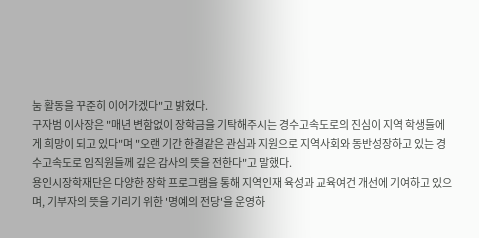눔 활동을 꾸준히 이어가겠다"고 밝혔다.
구자범 이사장은 "매년 변함없이 장학금을 기탁해주시는 경수고속도로의 진심이 지역 학생들에게 희망이 되고 있다"며 "오랜 기간 한결같은 관심과 지원으로 지역사회와 동반성장하고 있는 경수고속도로 임직원들께 깊은 감사의 뜻을 전한다"고 말했다.
용인시장학재단은 다양한 장학 프로그램을 통해 지역인재 육성과 교육여건 개선에 기여하고 있으며, 기부자의 뜻을 기리기 위한 '명예의 전당'을 운영하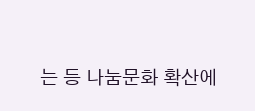는 등 나눔문화 확산에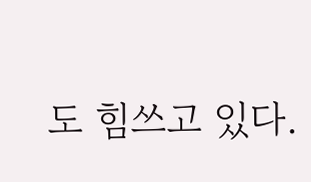도 힘쓰고 있다.